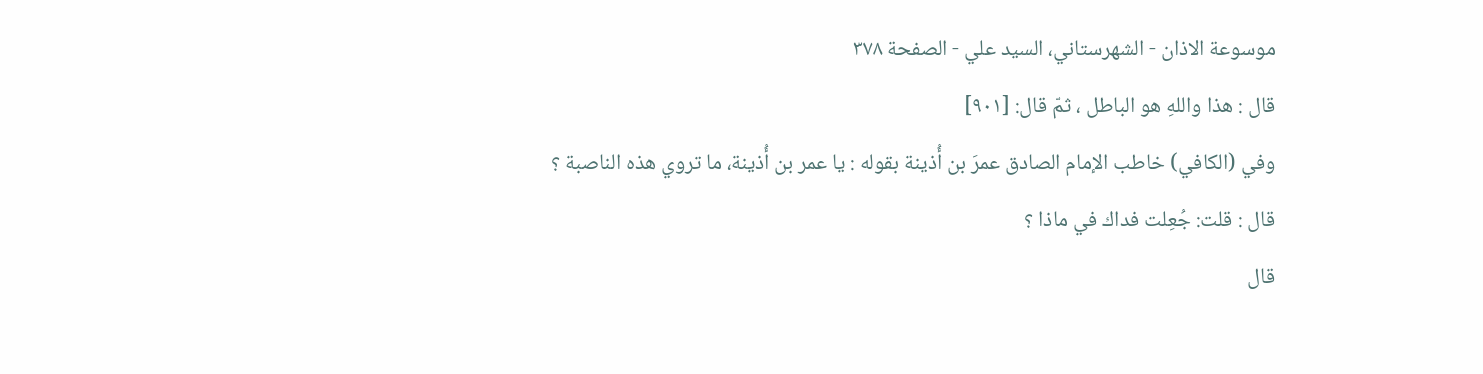موسوعة الاذان - الشهرستاني، السيد علي - الصفحة ٣٧٨
قال : هذا واللهِ هو الباطل ، ثمّ قال: [٩٠١]
وفي (الكافي) خاطب الإمام الصادق عمرَ بن أُذينة بقوله : يا عمر بن أُذينة، ما تروي هذه الناصبة ؟
قال : قلت: جُعِلت فداك في ماذا ؟
قال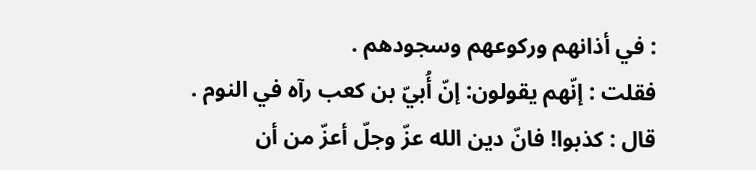: في أذانهم وركوعهم وسجودهم .
فقلت : إنّهم يقولون: إنّ أُبيّ بن كعب رآه في النوم .
قال : كذبوا! فانّ دين الله عزّ وجلّ أعزّ من أن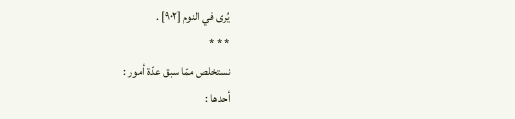يُرى في النوم [٩٠٢] .
* * *
نستخلص ممّا سبق عدّة أمور :
أحدها :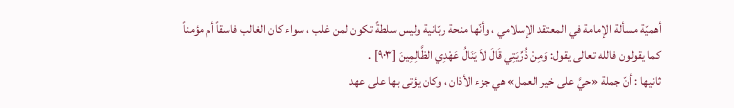أهميّة مسألة الإمامة في المعتقد الإسلامي ، وأنّها منحة ربّانية وليس سلطةً تكون لمن غلب ، سواء كان الغالب فاسقاً أم مؤمناً كما يقولون فالله تعالى يقول: وَمِنْ ذُرِّيَتِي قَالَ لاَ يَنَالُ عَهْدِي الظَّالِمِينَ [٩٠٣] .
ثانيها : أنّ جملة «حيَّ على خير العمل» هي جزء الأذان ، وكان يؤتى بها على عهد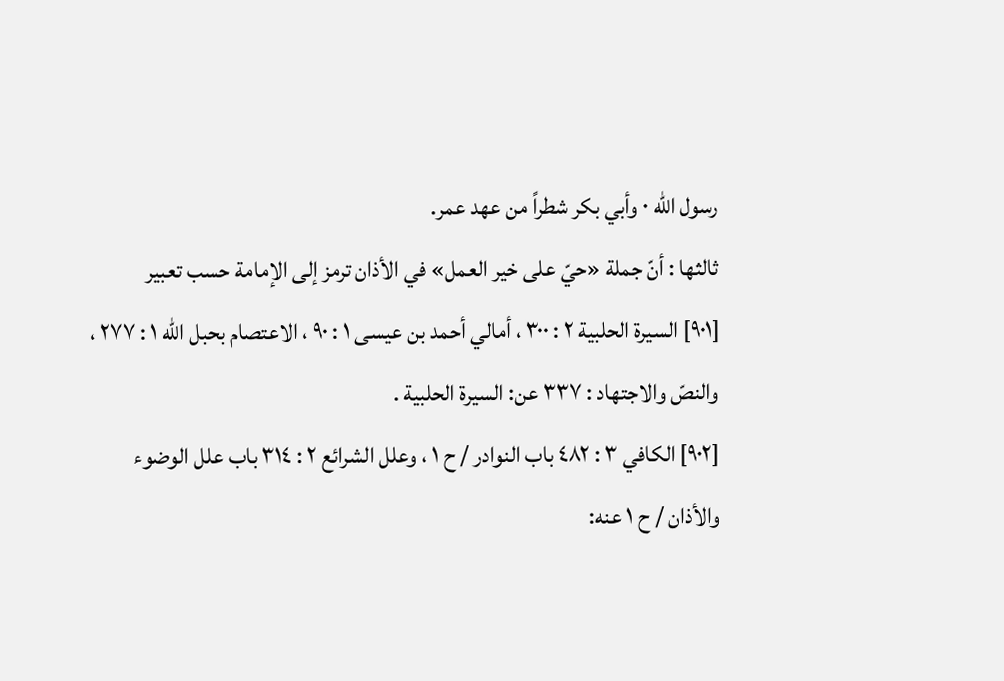رسول الله ٠ وأبي بكر شطراً من عهد عمر.
ثالثها : أنّ جملة «حيّ على خير العمل» في الأذان ترمز إلى الإمامة حسب تعبير
[٩٠١] السيرة الحلبية ٢ : ٣٠٠ ، أمالي أحمد بن عيسى ١ : ٩٠ ، الاعتصام بحبل الله ١ : ٢٧٧ ، والنصّ والاجتهاد : ٣٣٧ عن: السيرة الحلبية .
[٩٠٢] الكافي ٣ : ٤٨٢ باب النوادر / ح ١ ، وعلل الشرائع ٢ : ٣١٤ باب علل الوضوء والأذان / ح ١ عنه: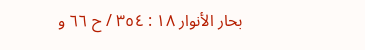بحار الأنوار ١٨ : ٣٥٤ / ح ٦٦ و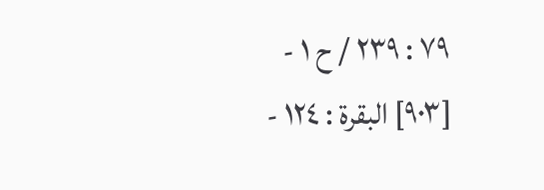٧٩ : ٢٣٩ / ح ١ -
[٩٠٣] البقرة : ١٢٤ -